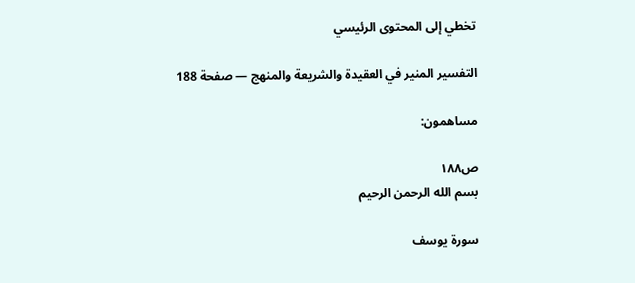تخطي إلى المحتوى الرئيسي

التفسير المنير في العقيدة والشريعة والمنهج — صفحة 188

مساهمون:

ص١٨٨
بسم الله الرحمن الرحيم

سورة يوسف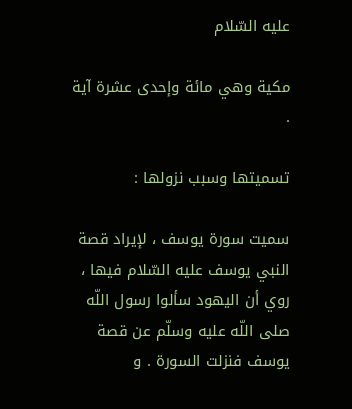عليه السّلام

مكية وهي مائة وإحدى عشرة آية .

تسميتها وسبب نزولها :

سميت سورة يوسف ، لإيراد قصة النبي يوسف عليه السّلام فيها ، روي أن اليهود سألوا رسول اللّه صلى اللّه عليه وسلّم عن قصة يوسف فنزلت السورة . و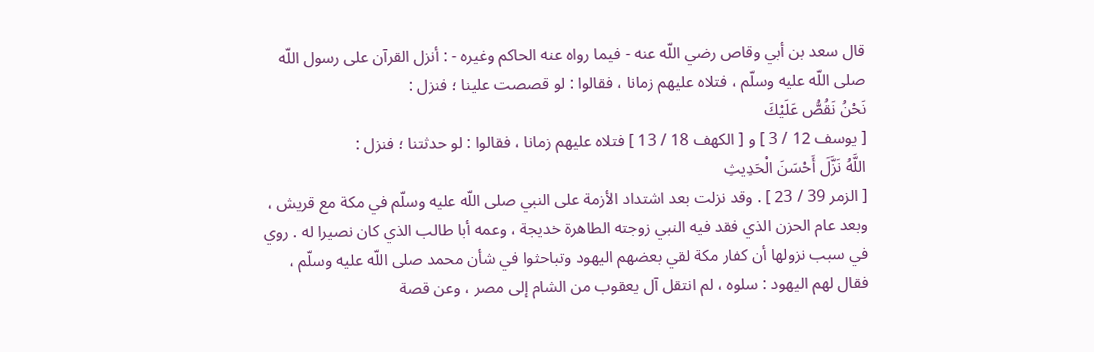قال سعد بن أبي وقاص رضي اللّه عنه - فيما رواه عنه الحاكم وغيره - : أنزل القرآن على رسول اللّه صلى اللّه عليه وسلّم ، فتلاه عليهم زمانا ، فقالوا : لو قصصت علينا ؛ فنزل :
نَحْنُ نَقُصُّ عَلَيْكَ
[ يوسف 12 / 3 ] و [ الكهف 18 / 13 ] فتلاه عليهم زمانا ، فقالوا : لو حدثتنا ؛ فنزل :
اللَّهُ نَزَّلَ أَحْسَنَ الْحَدِيثِ
[ الزمر 39 / 23 ] . وقد نزلت بعد اشتداد الأزمة على النبي صلى اللّه عليه وسلّم في مكة مع قريش ، وبعد عام الحزن الذي فقد فيه النبي زوجته الطاهرة خديجة ، وعمه أبا طالب الذي كان نصيرا له . روي في سبب نزولها أن كفار مكة لقي بعضهم اليهود وتباحثوا في شأن محمد صلى اللّه عليه وسلّم ، فقال لهم اليهود : سلوه ، لم انتقل آل يعقوب من الشام إلى مصر ، وعن قصة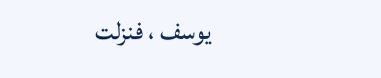يوسف ، فنزلت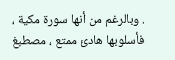. وبالرغم من أنها سورة مكية ، فأسلوبها هادئ ممتع ، مصطبغ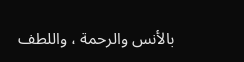بالأنس والرحمة ، واللطف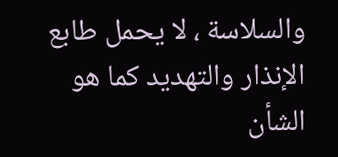والسلاسة ، لا يحمل طابع الإنذار والتهديد كما هو الشأن